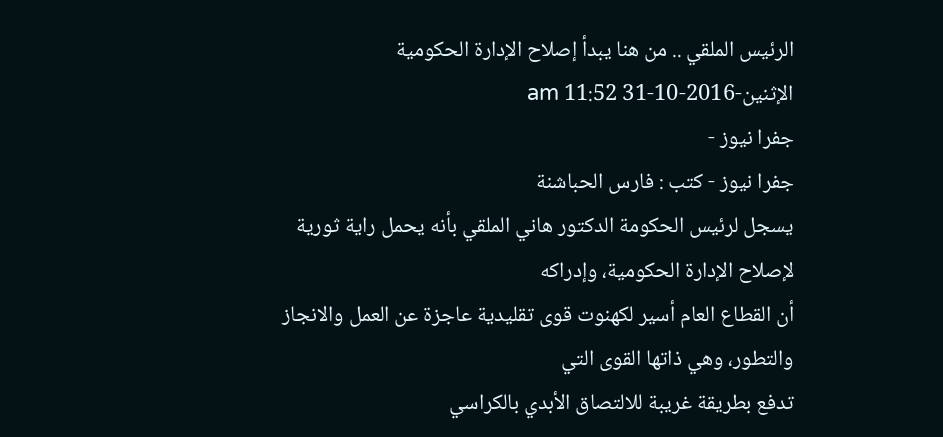الرئيس الملقي .. من هنا يبدأ إصلاح الإدارة الحكومية
الإثنين-2016-10-31 11:52 am
جفرا نيوز -
جفرا نيوز - كتب : فارس الحباشنة
يسجل لرئيس الحكومة الدكتور هاني الملقي بأنه يحمل راية ثورية لإصلاح الإدارة الحكومية، وإدراكه
أن القطاع العام أسير لكهنوت قوى تقليدية عاجزة عن العمل والانجاز والتطور، وهي ذاتها القوى التي
تدفع بطريقة غريبة للالتصاق الأبدي بالكراسي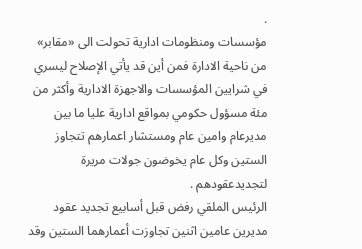.
مؤسسات ومنظومات ادارية تحولت الى «مقابر» من ناحية الادارة فمن أين قد يأتي الإصلاح ليسري في شرايين المؤسسات والاجهزة الادارية وأكثر من مئة مسؤول حكومي بمواقع ادارية عليا ما بين مديرعام وامين عام ومستشار اعمارهم تتجاوز الستين وكل عام يخوضون جولات مريرة لتجديدعقودهم .
الرئيس الملقي رفض قبل أسابيع تجديد عقود مديرين عامين اثنين تجاوزت أعمارهما الستين وقد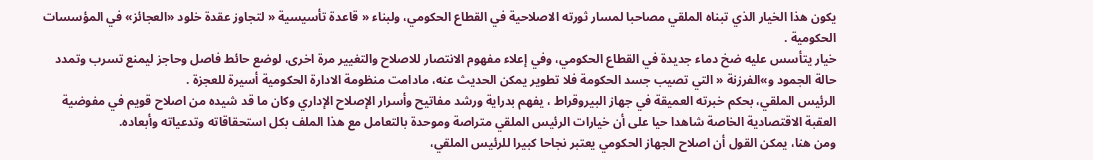يكون هذا الخيار الذي تبناه الملقي مصاحبا لمسار ثورته الاصلاحية في القطاع الحكومي، ولبناء « قاعدة تأسيسية « لتجاوز عقدة خلود «العجائز» في المؤسسات الحكومية .
خيار يتأسس عليه ضخ دماء جديدة في القطاع الحكومي، وفي إعلاء مفهوم الانتصار للاصلاح والتغيير مرة اخرى، لوضع حائط فاصل وحاجز ليمنع تسرب وتمدد حالة الجمود و»الفرزنة « التي تصيب جسد الحكومة فلا تطوير يمكن الحديث عنه، مادامت منظومة الادارة الحكومية أسيرة للعجزة .
الرئيس الملقي، بحكم خبرته العميقة في جهاز البيروقراط ، يفهم بدراية ورشد مفاتيح وأسرار الإصلاح الإداري وكان ما قد شيده من اصلاح قويم في مفوضية العقبة الاقتصادية الخاصة شاهدا حيا على أن خيارات الرئيس الملقي متراصة وموحدة بالتعامل مع هذا الملف بكل استحقاقاته وتدعياته وأبعاده.
ومن هنا، يمكن القول أن اصلاح الجهاز الحكومي يعتبر نجاحا كبيرا للرئيس الملقي،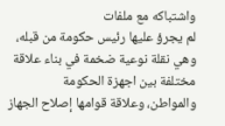واشتباكه مع ملفات
لم يجرؤ عليها رئيس حكومة من قبله، وهي نقلة نوعية ضخمة في بناء علاقة مختلفة بين اجهزة الحكومة
والمواطن، وعلاقة قوامها إصلاح الجهاز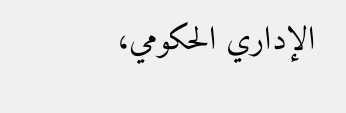الإداري الحكومي،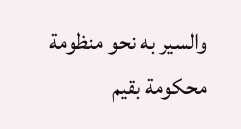والسير به نحو منظومة محكومة بقيم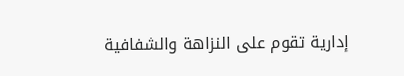إدارية تقوم على النزاهة والشفافية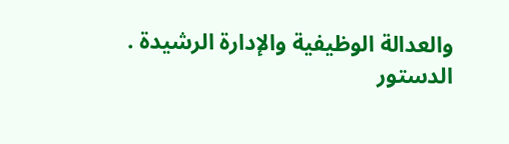والعدالة الوظيفية والإدارة الرشيدة .
الدستور